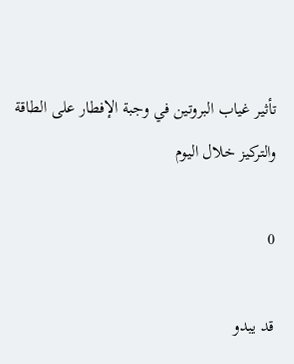تأثير غياب البروتين في وجبة الإفطار على الطاقة والتركيز خلال اليوم

0

قد يبدو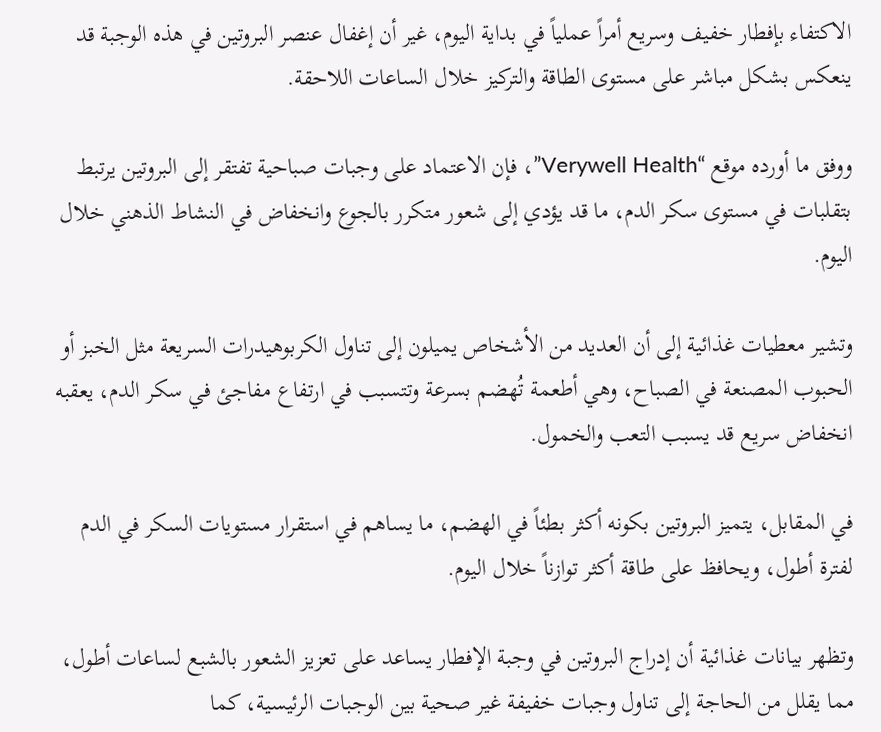الاكتفاء بإفطار خفيف وسريع أمراً عملياً في بداية اليوم، غير أن إغفال عنصر البروتين في هذه الوجبة قد ينعكس بشكل مباشر على مستوى الطاقة والتركيز خلال الساعات اللاحقة.

ووفق ما أورده موقع “Verywell Health”، فإن الاعتماد على وجبات صباحية تفتقر إلى البروتين يرتبط بتقلبات في مستوى سكر الدم، ما قد يؤدي إلى شعور متكرر بالجوع وانخفاض في النشاط الذهني خلال اليوم.

وتشير معطيات غذائية إلى أن العديد من الأشخاص يميلون إلى تناول الكربوهيدرات السريعة مثل الخبز أو الحبوب المصنعة في الصباح، وهي أطعمة تُهضم بسرعة وتتسبب في ارتفاع مفاجئ في سكر الدم، يعقبه انخفاض سريع قد يسبب التعب والخمول.

في المقابل، يتميز البروتين بكونه أكثر بطئاً في الهضم، ما يساهم في استقرار مستويات السكر في الدم لفترة أطول، ويحافظ على طاقة أكثر توازناً خلال اليوم.

وتظهر بيانات غذائية أن إدراج البروتين في وجبة الإفطار يساعد على تعزيز الشعور بالشبع لساعات أطول، مما يقلل من الحاجة إلى تناول وجبات خفيفة غير صحية بين الوجبات الرئيسية، كما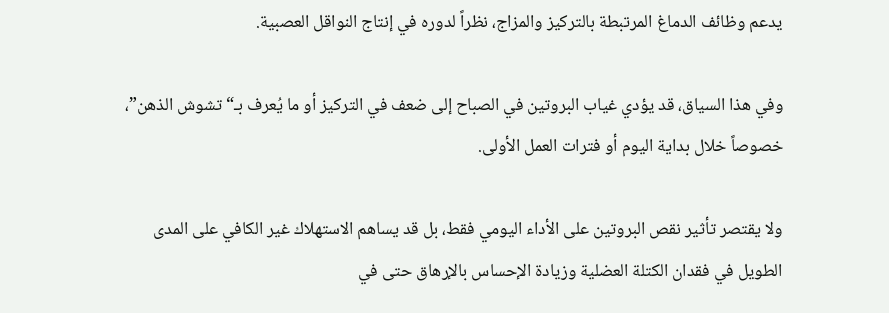يدعم وظائف الدماغ المرتبطة بالتركيز والمزاج، نظراً لدوره في إنتاج النواقل العصبية.

وفي هذا السياق، قد يؤدي غياب البروتين في الصباح إلى ضعف في التركيز أو ما يُعرف بـ“تشوش الذهن”، خصوصاً خلال بداية اليوم أو فترات العمل الأولى.

ولا يقتصر تأثير نقص البروتين على الأداء اليومي فقط، بل قد يساهم الاستهلاك غير الكافي على المدى الطويل في فقدان الكتلة العضلية وزيادة الإحساس بالإرهاق حتى في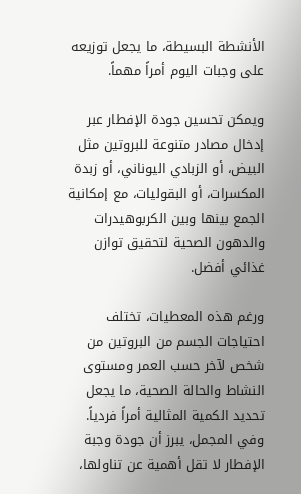الأنشطة البسيطة، ما يجعل توزيعه على وجبات اليوم أمراً مهماً.

ويمكن تحسين جودة الإفطار عبر إدخال مصادر متنوعة للبروتين مثل البيض، أو الزبادي اليوناني، أو زبدة المكسرات، أو البقوليات، مع إمكانية الجمع بينها وبين الكربوهيدرات والدهون الصحية لتحقيق توازن غذائي أفضل.

ورغم هذه المعطيات، تختلف احتياجات الجسم من البروتين من شخص لآخر حسب العمر ومستوى النشاط والحالة الصحية، ما يجعل تحديد الكمية المثالية أمراً فردياً. وفي المجمل، يبرز أن جودة وجبة الإفطار لا تقل أهمية عن تناولها،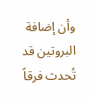وأن إضافة البروتين قد تُحدث فرقاً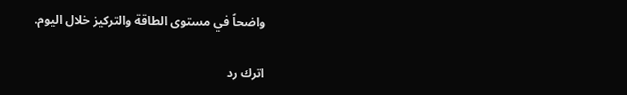واضحاً في مستوى الطاقة والتركيز خلال اليوم.

اترك رد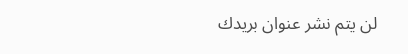لن يتم نشر عنوان بريدك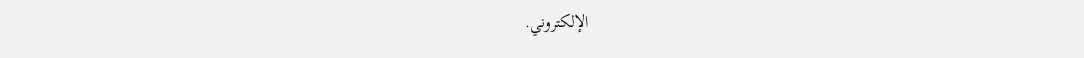الإلكتروني.